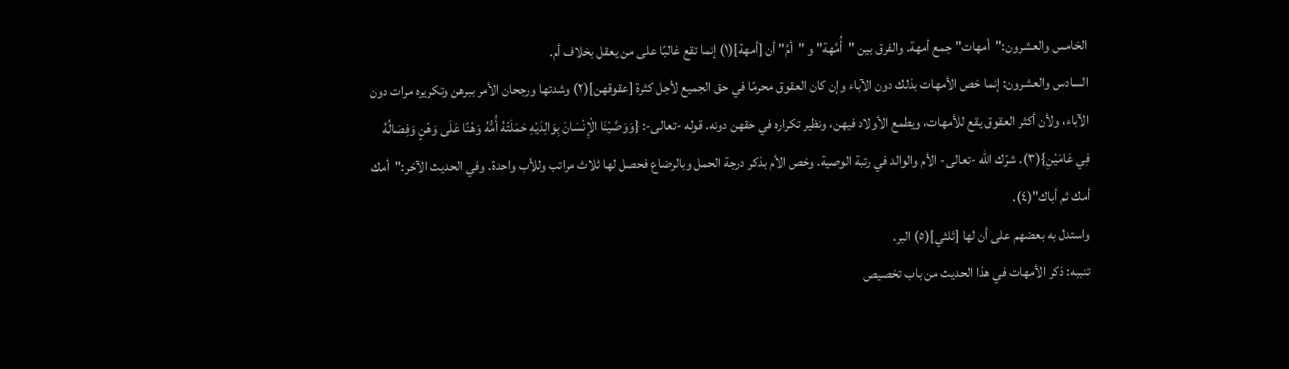الخامس والعشرون:"أمهات" جمع أمهة. والفرق بين "أُمَّهة" و "أمُ" أن [أمهة](١) إنما تقع غالبًا على من يعقل بخلاف أم.
السادس والعشرون: إنما خص الأمهات بذلك دون الآباء وإن كان العقوق محرمًا في حق الجميع لأجل كثرة [عقوقهن](٢) وشدتها ورجحان الأمر ببرهن وتكريره مرات دون الآباء، ولأن أكثر العقوق يقع للأمهات، ويطمع الأولاد فيهن، ونظير تكراره في حقهن دونه. قوله -تعالى-: {وَوَصَّيْنَا الْإِنْسَانَ بِوَالِدَيْهِ حَمَلَتْهُ أُمُّهُ وَهْنًا عَلَى وَهْنٍ وَفِصَالُهُ فِي عَامَيْنِ}(٣). شرّك الله -تعالى- الأم والوالد في رتبة الوصية. وخص الأم بذكر درجة الحمل وبالرضاع فحصل لها ثلاث مراتب وللأب واحدة. وفي الحديث الآخر:"أمك أمك ثم أباك"(٤).
واستدل به بعضهم على أن لها [ثلثي](٥) البر.
تنببه: ذكر الأمهات في هذا الحديث من باب تخصيص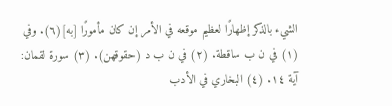الشيء بالذكر إظهارًا لعظيم موقعه في الأمر إن كان مأمورًا [به](٦). وفي
(١) في ن ب ساقطة. (٢) في ن ب د (حقوقهن). (٣) سورة لقمان: آية ١٤. (٤) البخاري في الأدب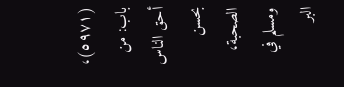(٥٩٧١)، باب: من أحق الناس بحسن الصحبة، ومسلم في البر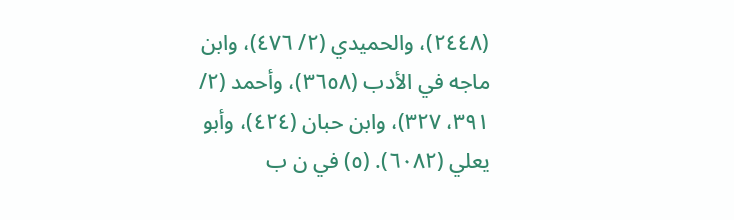(٢٤٤٨)، والحميدي (٢/ ٤٧٦)، وابن ماجه في الأدب (٣٦٥٨)، وأحمد (٢/ ٣٩١، ٣٢٧)، وابن حبان (٤٢٤)، وأبو يعلي (٦٠٨٢). (٥) في ن ب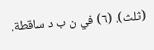(ثلث). (٦) في ن ب د ساقطة.